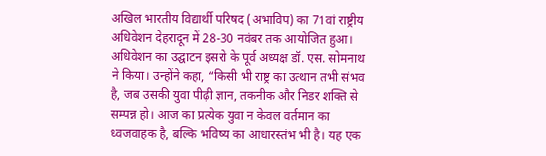अखिल भारतीय विद्यार्थी परिषद (अभाविप) का 71वां राष्ट्रीय अधिवेशन देहरादून में 28-30 नवंबर तक आयोजित हुआ। अधिवेशन का उद्घाटन इसरो के पूर्व अध्यक्ष डॉ. एस. सोमनाथ ने किया। उन्होंने कहा, “किसी भी राष्ट्र का उत्थान तभी संभव है, जब उसकी युवा पीढ़ी ज्ञान, तकनीक और निडर शक्ति से सम्पन्न हो। आज का प्रत्येक युवा न केवल वर्तमान का ध्वजवाहक है, बल्कि भविष्य का आधारस्तंभ भी है। यह एक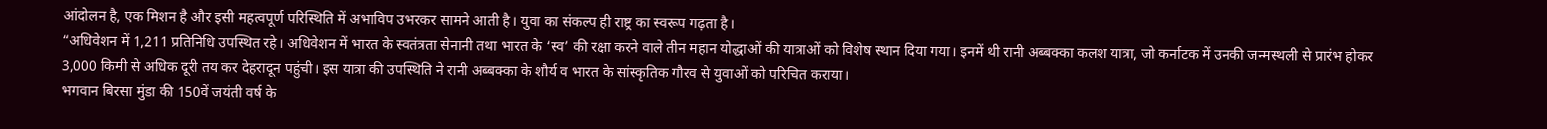आंदोलन है, एक मिशन है और इसी महत्वपूर्ण परिस्थिति में अभाविप उभरकर सामने आती है। युवा का संकल्प ही राष्ट्र का स्वरूप गढ़ता है।
“अधिवेशन में 1,211 प्रतिनिधि उपस्थित रहे। अधिवेशन में भारत के स्वतंत्रता सेनानी तथा भारत के ‘स्व’ की रक्षा करने वाले तीन महान योद्धाओं की यात्राओं को विशेष स्थान दिया गया। इनमें थी रानी अब्बक्का कलश यात्रा, जो कर्नाटक में उनकी जन्मस्थली से प्रारंभ होकर 3,000 किमी से अधिक दूरी तय कर देहरादून पहुंची। इस यात्रा की उपस्थिति ने रानी अब्बक्का के शौर्य व भारत के सांस्कृतिक गौरव से युवाओं को परिचित कराया।
भगवान बिरसा मुंडा की 150वें जयंती वर्ष के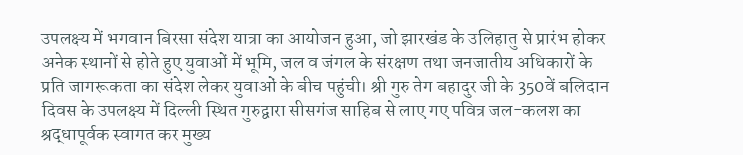उपलक्ष्य में भगवान बिरसा संदेश यात्रा का आयोजन हुआ, जो झारखंड के उलिहातु से प्रारंभ होकर अनेक स्थानों से होते हुए युवाओं में भूमि, जल व जंगल के संरक्षण तथा जनजातीय अधिकारों के प्रति जागरूकता का संदेश लेकर युवाओं के बीच पहुंची। श्री गुरु तेग बहादुर जी के 350वें बलिदान दिवस के उपलक्ष्य में दिल्ली स्थित गुरुद्वारा सीसगंज साहिब से लाए गए पवित्र जल-कलश का श्रद्धापूर्वक स्वागत कर मुख्य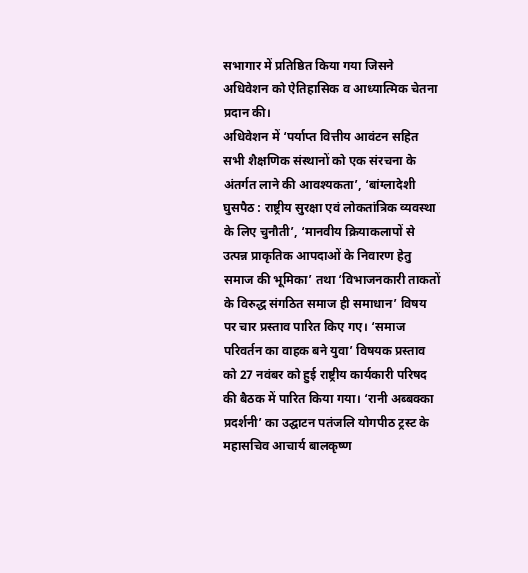सभागार में प्रतिष्ठित किया गया जिसने अधिवेशन को ऐतिहासिक व आध्यात्मिक चेतना प्रदान की।
अधिवेशन में ‘पर्याप्त वित्तीय आवंटन सहित सभी शैक्षणिक संस्थानों को एक संरचना के अंतर्गत लाने की आवश्यकता’, ‘बांग्लादेशी घुसपैठ : राष्ट्रीय सुरक्षा एवं लोकतांत्रिक व्यवस्था के लिए चुनौती’, ‘मानवीय क्रियाकलापों से उत्पन्न प्राकृतिक आपदाओं के निवारण हेतु समाज की भूमिका’ तथा ‘विभाजनकारी ताकतों के विरुद्ध संगठित समाज ही समाधान’ विषय पर चार प्रस्ताव पारित किए गए। ‘समाज परिवर्तन का वाहक बने युवा’ विषयक प्रस्ताव को 27 नवंबर को हुई राष्ट्रीय कार्यकारी परिषद की बैठक में पारित किया गया। ‘रानी अब्बक्का प्रदर्शनी’ का उद्घाटन पतंजलि योगपीठ ट्रस्ट के महासचिव आचार्य बालकृष्ण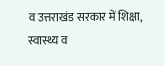व उत्तराखंड सरकार में शिक्षा, स्वास्थ्य व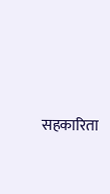सहकारिता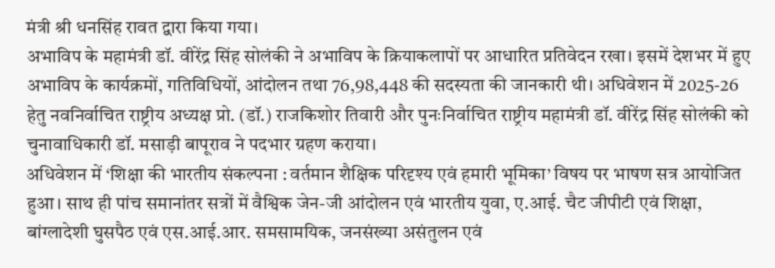मंत्री श्री धनसिंह रावत द्वारा किया गया।
अभाविप के महामंत्री डॉ. वीरेंद्र सिंह सोलंकी ने अभाविप के क्रियाकलापों पर आधारित प्रतिवेदन रखा। इसमें देशभर में हुए अभाविप के कार्यक्रमों, गतिविधियों, आंदोलन तथा 76,98,448 की सदस्यता की जानकारी थी। अधिवेशन में 2025-26 हेतु नवनिर्वाचित राष्ट्रीय अध्यक्ष प्रो. (डॉ.) राजकिशोर तिवारी और पुनःनिर्वाचित राष्ट्रीय महामंत्री डॉ. वीरेंद्र सिंह सोलंकी को चुनावाधिकारी डॉ. मसाड़ी बापूराव ने पदभार ग्रहण कराया।
अधिवेशन में ‘शिक्षा की भारतीय संकल्पना : वर्तमान शैक्षिक परिदृश्य एवं हमारी भूमिका’ विषय पर भाषण सत्र आयोजित हुआ। साथ ही पांच समानांतर सत्रों में वैश्विक जेन-जी आंदोलन एवं भारतीय युवा, ए.आई. चैट जीपीटी एवं शिक्षा, बांग्लादेशी घुसपैठ एवं एस.आई.आर. समसामयिक, जनसंख्या असंतुलन एवं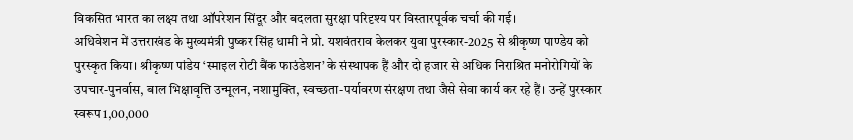विकसित भारत का लक्ष्य तथा ऑपरेशन सिंदूर और बदलता सुरक्षा परिदृश्य पर विस्तारपूर्वक चर्चा की गई।
अधिवेशन में उत्तराखंड के मुख्यमंत्री पुष्कर सिंह धामी ने प्रो. यशवंतराव केलकर युवा पुरस्कार-2025 से श्रीकृष्ण पाण्डेय को पुरस्कृत किया। श्रीकृष्ण पांडेय ‘स्माइल रोटी बैंक फाउंडेशन’ के संस्थापक हैं और दो हजार से अधिक निराश्रित मनोरोगियों के उपचार-पुनर्वास, बाल भिक्षावृत्ति उन्मूलन, नशामुक्ति, स्वच्छता-पर्यावरण संरक्षण तथा जैसे सेवा कार्य कर रहे हैं। उन्हें पुरस्कार स्वरूप 1,00,000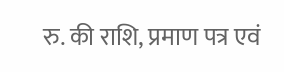रु. की राशि, प्रमाण पत्र एवं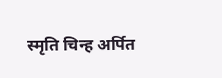स्मृति चिन्ह अर्पित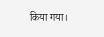किया गया।